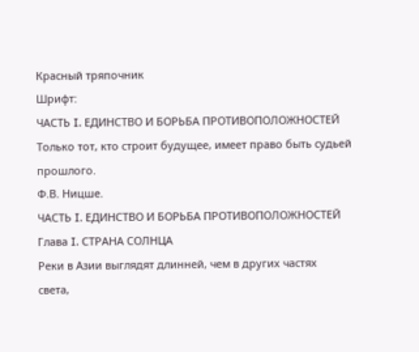Красный тряпочник
Шрифт:
ЧАСТЬ I. ЕДИНСТВО И БОРЬБА ПРОТИВОПОЛОЖНОСТЕЙ
Только тот, кто строит будущее, имеет право быть судьей прошлого.
Ф.В. Ницше.
ЧАСТЬ I. ЕДИНСТВО И БОРЬБА ПРОТИВОПОЛОЖНОСТЕЙ
Глава I. СТРАНА СОЛНЦА
Реки в Азии выглядят длинней, чем в других частях
света,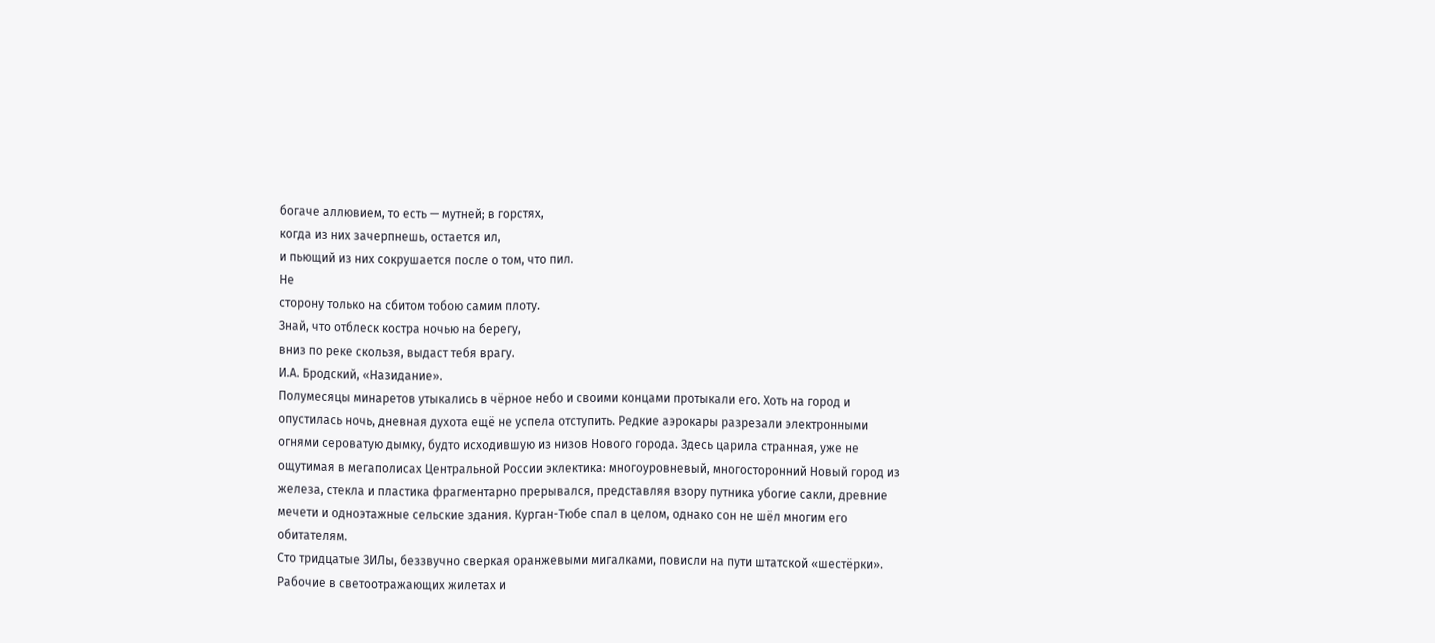богаче аллювием, то есть — мутней; в горстях,
когда из них зачерпнешь, остается ил,
и пьющий из них сокрушается после о том, что пил.
Не
сторону только на сбитом тобою самим плоту.
Знай, что отблеск костра ночью на берегу,
вниз по реке скользя, выдаст тебя врагу.
И.А. Бродский, «Назидание».
Полумесяцы минаретов утыкались в чёрное небо и своими концами протыкали его. Хоть на город и опустилась ночь, дневная духота ещё не успела отступить. Редкие аэрокары разрезали электронными огнями сероватую дымку, будто исходившую из низов Нового города. Здесь царила странная, уже не ощутимая в мегаполисах Центральной России эклектика: многоуровневый, многосторонний Новый город из железа, стекла и пластика фрагментарно прерывался, представляя взору путника убогие сакли, древние мечети и одноэтажные сельские здания. Курган-Тюбе спал в целом, однако сон не шёл многим его обитателям.
Сто тридцатые ЗИЛы, беззвучно сверкая оранжевыми мигалками, повисли на пути штатской «шестёрки». Рабочие в светоотражающих жилетах и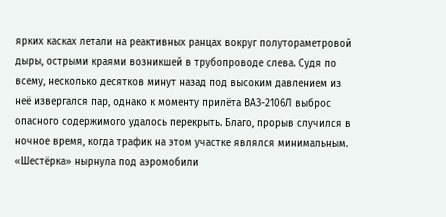ярких касках летали на реактивных ранцах вокруг полутораметровой дыры, острыми краями возникшей в трубопроводе слева. Судя по всему, несколько десятков минут назад под высоким давлением из неё извергался пар, однако к моменту прилёта ВАЗ-2106Л выброс опасного содержимого удалось перекрыть. Благо, прорыв случился в ночное время, когда трафик на этом участке являлся минимальным. «Шестёрка» нырнула под аэромобили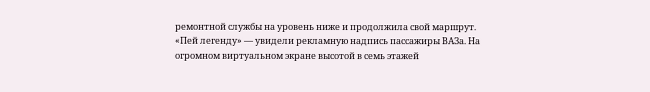ремонтной службы на уровень ниже и продолжила свой маршрут. «Пей легенду» — увидели рекламную надпись пассажиры ВАЗа. На огромном виртуальном экране высотой в семь этажей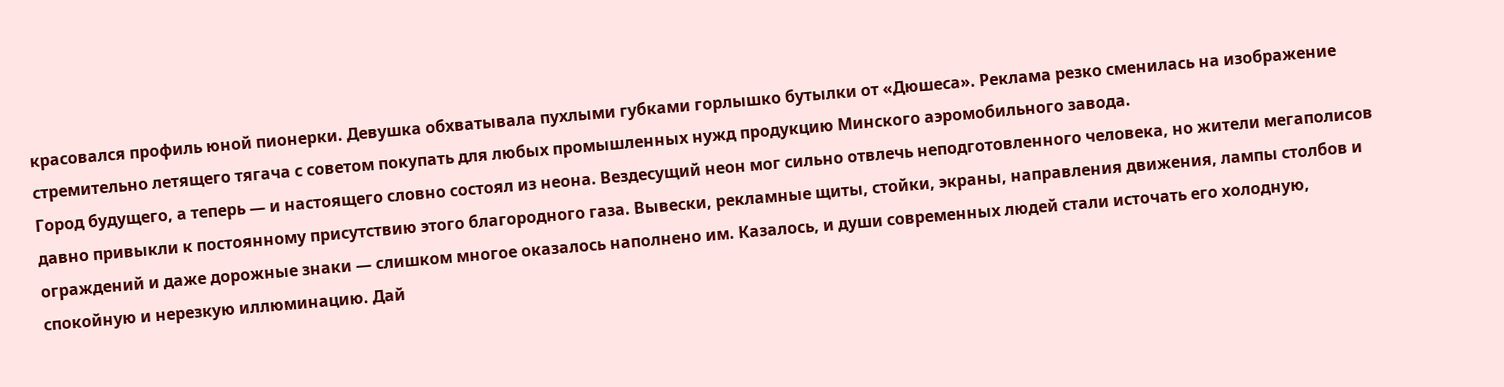красовался профиль юной пионерки. Девушка обхватывала пухлыми губками горлышко бутылки от «Дюшеса». Реклама резко сменилась на изображение стремительно летящего тягача с советом покупать для любых промышленных нужд продукцию Минского аэромобильного завода.
Город будущего, а теперь — и настоящего словно состоял из неона. Вездесущий неон мог сильно отвлечь неподготовленного человека, но жители мегаполисов давно привыкли к постоянному присутствию этого благородного газа. Вывески, рекламные щиты, стойки, экраны, направления движения, лампы столбов и ограждений и даже дорожные знаки — слишком многое оказалось наполнено им. Казалось, и души современных людей стали источать его холодную, спокойную и нерезкую иллюминацию. Дай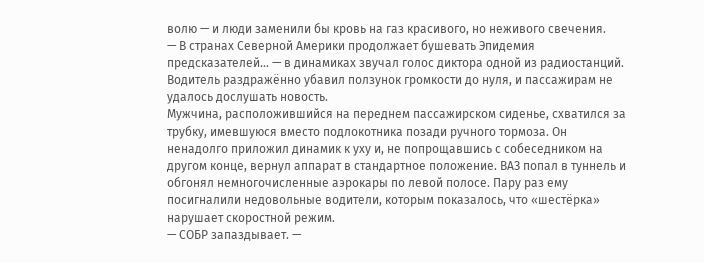волю — и люди заменили бы кровь на газ красивого, но неживого свечения.
— В странах Северной Америки продолжает бушевать Эпидемия предсказателей… — в динамиках звучал голос диктора одной из радиостанций. Водитель раздражённо убавил ползунок громкости до нуля, и пассажирам не удалось дослушать новость.
Мужчина, расположившийся на переднем пассажирском сиденье, схватился за трубку, имевшуюся вместо подлокотника позади ручного тормоза. Он ненадолго приложил динамик к уху и, не попрощавшись с собеседником на другом конце, вернул аппарат в стандартное положение. ВАЗ попал в туннель и обгонял немногочисленные аэрокары по левой полосе. Пару раз ему посигналили недовольные водители, которым показалось, что «шестёрка» нарушает скоростной режим.
— СОБР запаздывает. —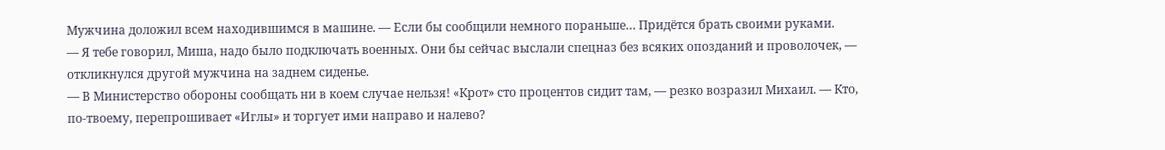Мужчина доложил всем находившимся в машине. — Если бы сообщили немного пораньше… Придётся брать своими руками.
— Я тебе говорил, Миша, надо было подключать военных. Они бы сейчас выслали спецназ без всяких опозданий и проволочек, — откликнулся другой мужчина на заднем сиденье.
— В Министерство обороны сообщать ни в коем случае нельзя! «Крот» сто процентов сидит там, — резко возразил Михаил. — Кто, по-твоему, перепрошивает «Иглы» и торгует ими направо и налево?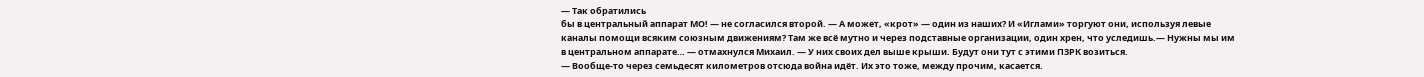— Так обратились
бы в центральный аппарат МО! — не согласился второй. — А может, «крот» — один из наших? И «Иглами» торгуют они, используя левые каналы помощи всяким союзным движениям? Там же всё мутно и через подставные организации, один хрен, что уследишь.— Нужны мы им в центральном аппарате… — отмахнулся Михаил. — У них своих дел выше крыши. Будут они тут с этими ПЗРК возиться.
— Вообще-то через семьдесят километров отсюда война идёт. Их это тоже, между прочим, касается.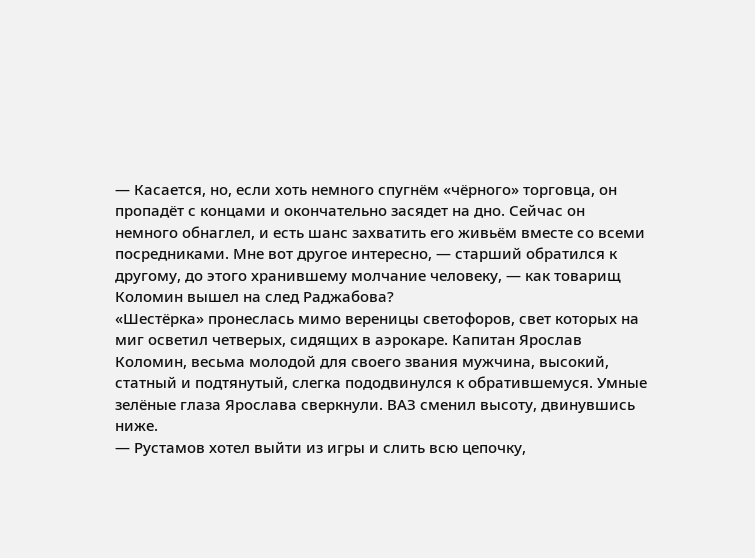— Касается, но, если хоть немного спугнём «чёрного» торговца, он пропадёт с концами и окончательно засядет на дно. Сейчас он немного обнаглел, и есть шанс захватить его живьём вместе со всеми посредниками. Мне вот другое интересно, — старший обратился к другому, до этого хранившему молчание человеку, — как товарищ Коломин вышел на след Раджабова?
«Шестёрка» пронеслась мимо вереницы светофоров, свет которых на миг осветил четверых, сидящих в аэрокаре. Капитан Ярослав Коломин, весьма молодой для своего звания мужчина, высокий, статный и подтянутый, слегка пододвинулся к обратившемуся. Умные зелёные глаза Ярослава сверкнули. ВАЗ сменил высоту, двинувшись ниже.
— Рустамов хотел выйти из игры и слить всю цепочку,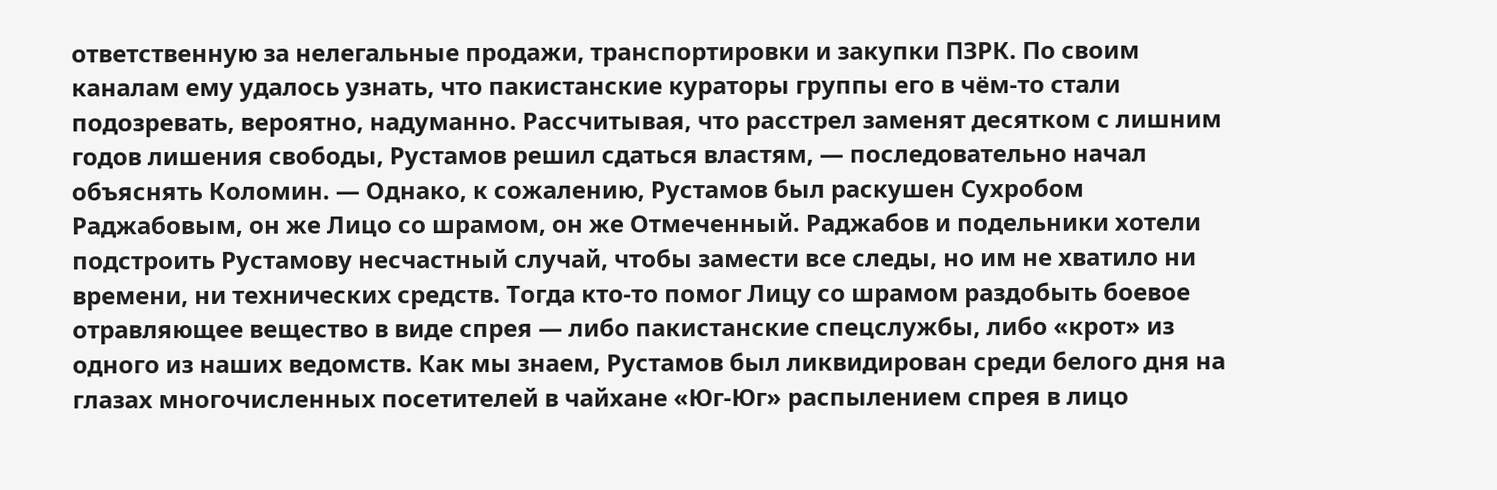ответственную за нелегальные продажи, транспортировки и закупки ПЗРК. По своим каналам ему удалось узнать, что пакистанские кураторы группы его в чём-то стали подозревать, вероятно, надуманно. Рассчитывая, что расстрел заменят десятком с лишним годов лишения свободы, Рустамов решил сдаться властям, — последовательно начал объяснять Коломин. — Однако, к сожалению, Рустамов был раскушен Сухробом Раджабовым, он же Лицо со шрамом, он же Отмеченный. Раджабов и подельники хотели подстроить Рустамову несчастный случай, чтобы замести все следы, но им не хватило ни времени, ни технических средств. Тогда кто-то помог Лицу со шрамом раздобыть боевое отравляющее вещество в виде спрея — либо пакистанские спецслужбы, либо «крот» из одного из наших ведомств. Как мы знаем, Рустамов был ликвидирован среди белого дня на глазах многочисленных посетителей в чайхане «Юг-Юг» распылением спрея в лицо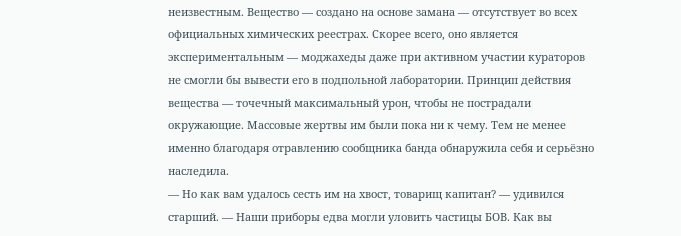неизвестным. Вещество — создано на основе замана — отсутствует во всех официальных химических реестрах. Скорее всего, оно является экспериментальным — моджахеды даже при активном участии кураторов не смогли бы вывести его в подпольной лаборатории. Принцип действия вещества — точечный максимальный урон, чтобы не пострадали окружающие. Массовые жертвы им были пока ни к чему. Тем не менее именно благодаря отравлению сообщника банда обнаружила себя и серьёзно наследила.
— Но как вам удалось сесть им на хвост, товарищ капитан? — удивился старший. — Наши приборы едва могли уловить частицы БОВ. Как вы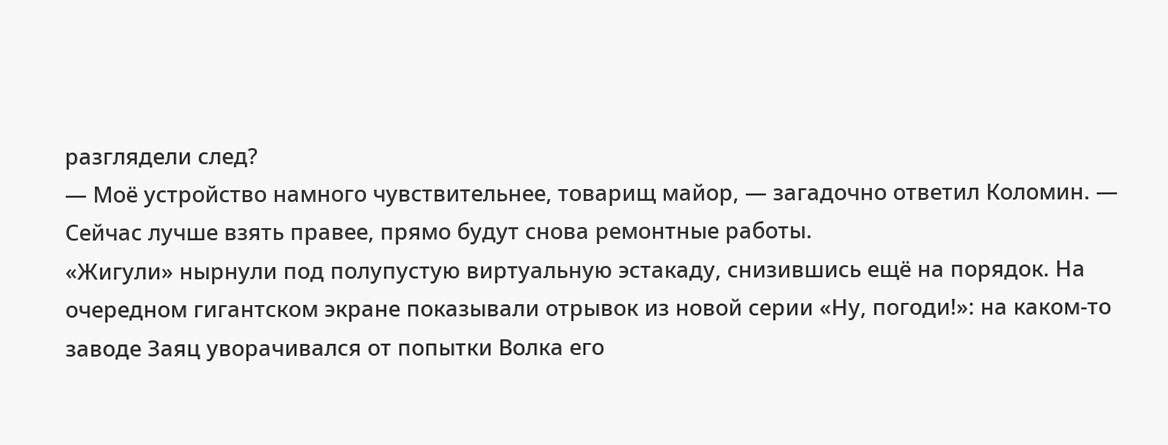разглядели след?
— Моё устройство намного чувствительнее, товарищ майор, — загадочно ответил Коломин. — Сейчас лучше взять правее, прямо будут снова ремонтные работы.
«Жигули» нырнули под полупустую виртуальную эстакаду, снизившись ещё на порядок. На очередном гигантском экране показывали отрывок из новой серии «Ну, погоди!»: на каком-то заводе Заяц уворачивался от попытки Волка его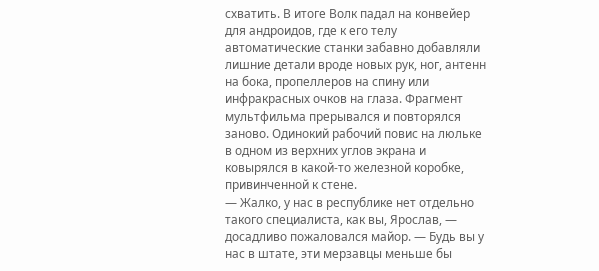схватить. В итоге Волк падал на конвейер для андроидов, где к его телу автоматические станки забавно добавляли лишние детали вроде новых рук, ног, антенн на бока, пропеллеров на спину или инфракрасных очков на глаза. Фрагмент мультфильма прерывался и повторялся заново. Одинокий рабочий повис на люльке в одном из верхних углов экрана и ковырялся в какой-то железной коробке, привинченной к стене.
— Жалко, у нас в республике нет отдельно такого специалиста, как вы, Ярослав, — досадливо пожаловался майор. — Будь вы у нас в штате, эти мерзавцы меньше бы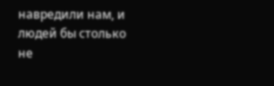навредили нам, и людей бы столько не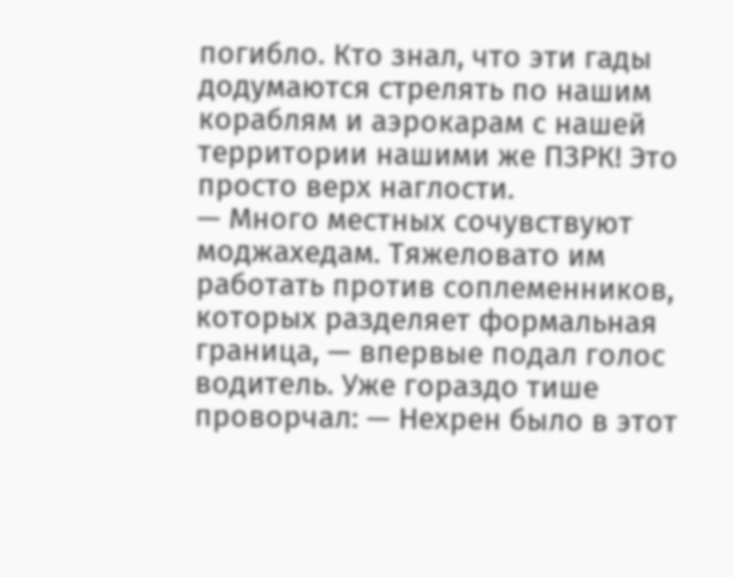погибло. Кто знал, что эти гады додумаются стрелять по нашим кораблям и аэрокарам с нашей территории нашими же ПЗРК! Это просто верх наглости.
— Много местных сочувствуют моджахедам. Тяжеловато им работать против соплеменников, которых разделяет формальная граница, — впервые подал голос водитель. Уже гораздо тише проворчал: — Нехрен было в этот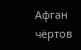Афган чёртов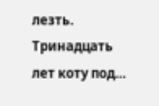лезть. Тринадцать лет коту под…